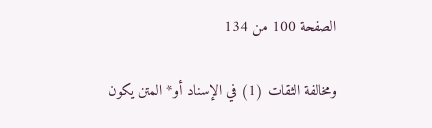الصفحة 100 من 134

ومخالفة الثقات (1) في الإسناد أو* ال‍متن يكون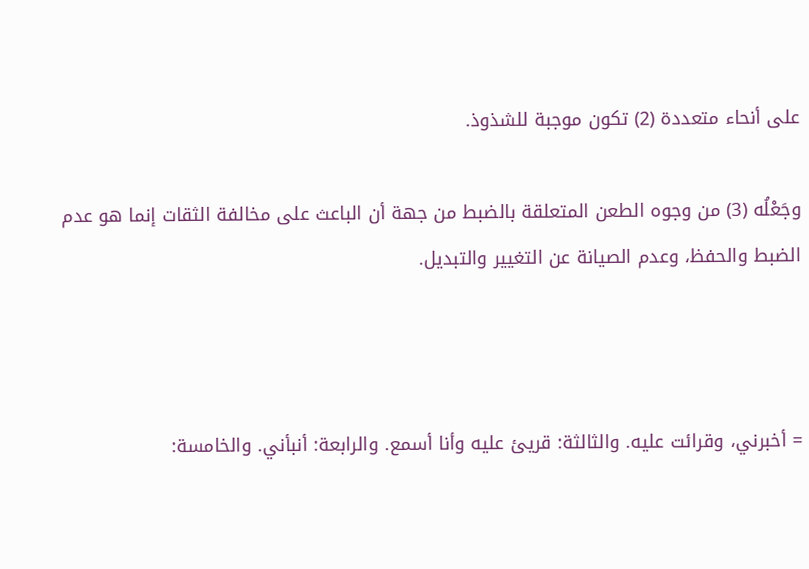على أنحاء متعددة (2) تكون موجبة للشذوذ.

وجَعْلُه (3) من وجوه الطعن ال‍متعلقة بالضبط من جهة أن الباعث على مخالفة الثقات إنما هو عدم الضبط والحفظ، وعدم الصيانة عن التغيير والتبديل.



= أخبرني، وقرائت عليه. والثالثة: قريئ عليه وأنا أسمع. والرابعة: أنبأني. والخامسة: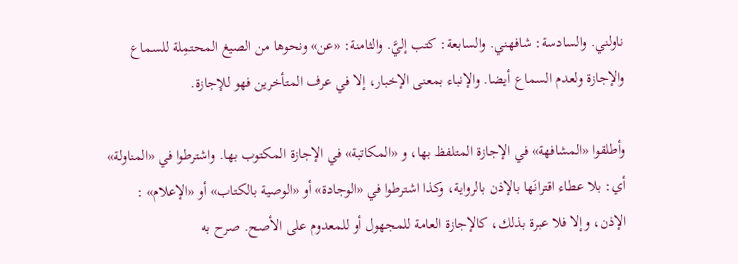ناولني. والسادسة: شافهني. والسابعة: كتب إليَّ. والثامنة: «عن» ونحوها من الصيغ المحتمِلة للسماع والإجازة ولعدم السماع أيضا. والإنباء بمعنى الإخبار، إلا في عرف المتأخرين فهو للإجازة.

وأطلقوا «المشافهة» في الإجازة المتلفظ بها، و «المكاتبة» في الإجازة المكتوب بها. واشترطوا في «المناولة» أي: بلا عطاء اقترانَها بالإذن بالرواية، وكذا اشترطوا في «الوجادة» أو «الوصية بالكتاب» أو «الإعلام» : الإذن، وإلا فلا عبرة بذلك، كالإجازة العامة للمجهول أو للمعدوم على الأصح. صرح به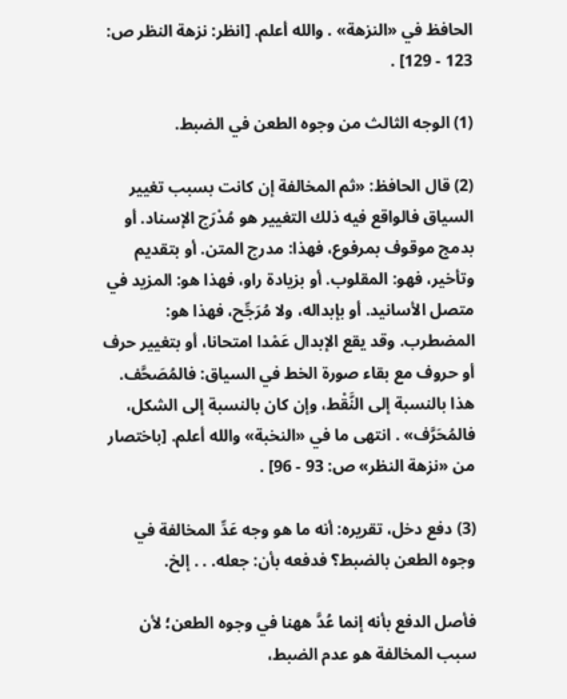الحافظ في «النزهة» . والله أعلم. [انظر: نزهة النظر ص: 123 - 129] .

(1) الوجه الثالث من وجوه الطعن في الضبط.

(2) قال الحافظ: «ثم المخالفة إن كانت بسبب تغيير السياق فالواقع فيه ذلك التغيير هو مُدْرَج الإسناد. أو بدمج موقوف بمرفوع، فهذا: مدرج المتن. أو بتقديم وتأخير، فهو: المقلوب. أو بزيادة راو، فهذا هو: المزيد في متصل الأسانيد. أو بإبداله، ولا مُرَجِّح، فهذا هو: المضطرب. وقد يقع الإبدال عَمْدا امتحانا، أو بتغيير حرف أو حروف مع بقاء صورة الخط في السياق: فالمُصَحَّف. هذا بالنسبة إلى النَّقْط، وإن كان بالنسبة إلى الشكل، فالمُحَرَّف» . انتهى ما في «النخبة» والله أعلم. [باختصار من «نزهة النظر» ص: 93 - 96] .

(3) دفع دخل، تقريره: أنه ما هو وجه عَدِّ المخالفة في وجوه الطعن بالضبط؟ فدفعه بأن: جعله. . . إلخ.

فأصل الدفع بأنه إنما عُدَّ ههنا في وجوه الطعن؛ لأن سبب المخالفة هو عدم الضبط،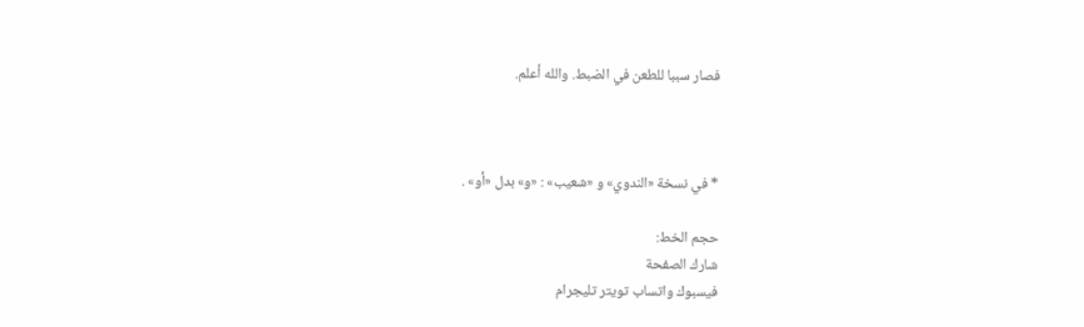فصار سببا للطعن في الضبط. والله أعلم.



* في نسخة «الندوي» و «شعيب» : «و» بدل «أو» .

حجم الخط:
شارك الصفحة
فيسبوك واتساب تويتر تليجرام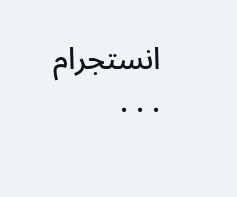انستجرام
. . .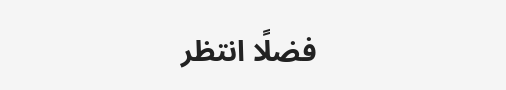فضلًا انتظر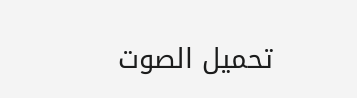تحميل الصوت